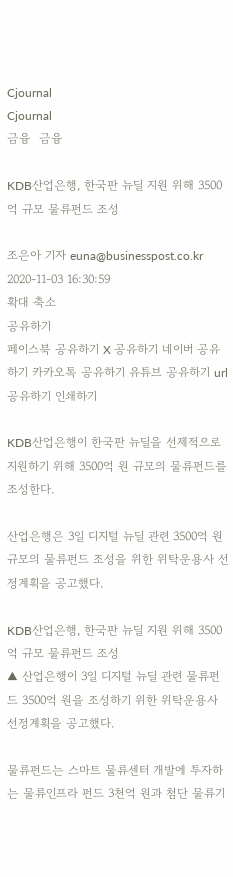Cjournal
Cjournal
금융  금융

KDB산업은행, 한국판 뉴딜 지원 위해 3500억 규모 물류펀드 조성

조은아 기자 euna@businesspost.co.kr 2020-11-03 16:30:59
확대 축소
공유하기
페이스북 공유하기 X 공유하기 네이버 공유하기 카카오톡 공유하기 유튜브 공유하기 url 공유하기 인쇄하기

KDB산업은행이 한국판 뉴딜을 선제적으로 지원하기 위해 3500억 원 규모의 물류펀드를 조성한다.

산업은행은 3일 디지털 뉴딜 관련 3500억 원 규모의 물류펀드 조성을 위한 위탁운용사 선정계획을 공고했다.

KDB산업은행, 한국판 뉴딜 지원 위해 3500억 규모 물류펀드 조성
▲ 산업은행이 3일 디지털 뉴딜 관련 물류펀드 3500억 원을 조성하기 위한 위탁운용사 선정계획을 공고했다.

물류펀드는 스마트 물류센터 개발에 투자하는 물류인프라 펀드 3천억 원과 첨단 물류기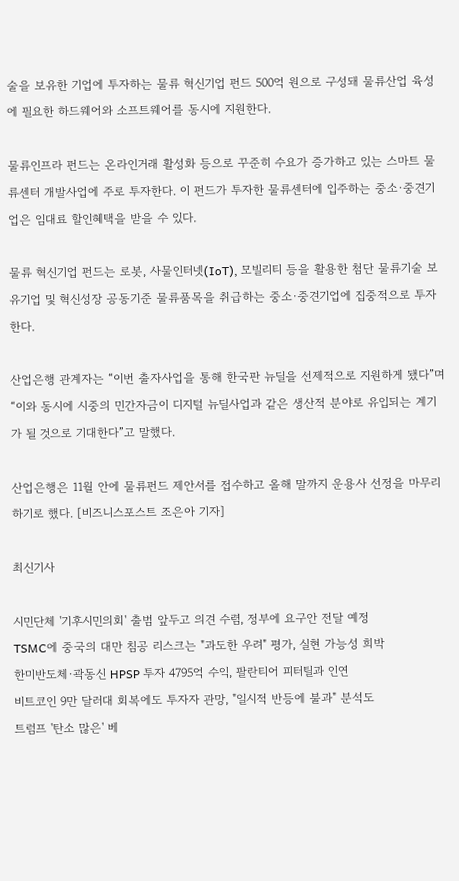술을 보유한 기업에 투자하는 물류 혁신기업 펀드 500억 원으로 구성돼 물류산업 육성에 필요한 하드웨어와 소프트웨어를 동시에 지원한다.

물류인프라 펀드는 온라인거래 활성화 등으로 꾸준히 수요가 증가하고 있는 스마트 물류센터 개발사업에 주로 투자한다. 이 펀드가 투자한 물류센터에 입주하는 중소·중견기업은 임대료 할인혜택을 받을 수 있다.

물류 혁신기업 펀드는 로봇, 사물인터넷(IoT), 모빌리티 등을 활용한 첨단 물류기술 보유기업 및 혁신성장 공동기준 물류품목을 취급하는 중소·중견기업에 집중적으로 투자한다.

산업은행 관계자는 “이번 출자사업을 통해 한국판 뉴딜을 선제적으로 지원하게 됐다”며 “이와 동시에 시중의 민간자금이 디지털 뉴딜사업과 같은 생산적 분야로 유입되는 계기가 될 것으로 기대한다”고 말했다.

산업은행은 11월 안에 물류펀드 제안서를 접수하고 올해 말까지 운용사 선정을 마무리하기로 했다. [비즈니스포스트 조은아 기자]

최신기사

시민단체 '기후시민의회' 출범 앞두고 의견 수렴, 정부에 요구안 전달 예정
TSMC에 중국의 대만 침공 리스크는 "과도한 우려" 평가, 실현 가능성 희박
한미반도체·곽동신 HPSP 투자 4795억 수익, 팔란티어 피터틸과 인연
비트코인 9만 달러대 회복에도 투자자 관망, "일시적 반등에 불과" 분석도
트럼프 '탄소 많은' 베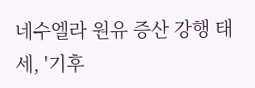네수엘라 원유 증산 강행 태세, '기후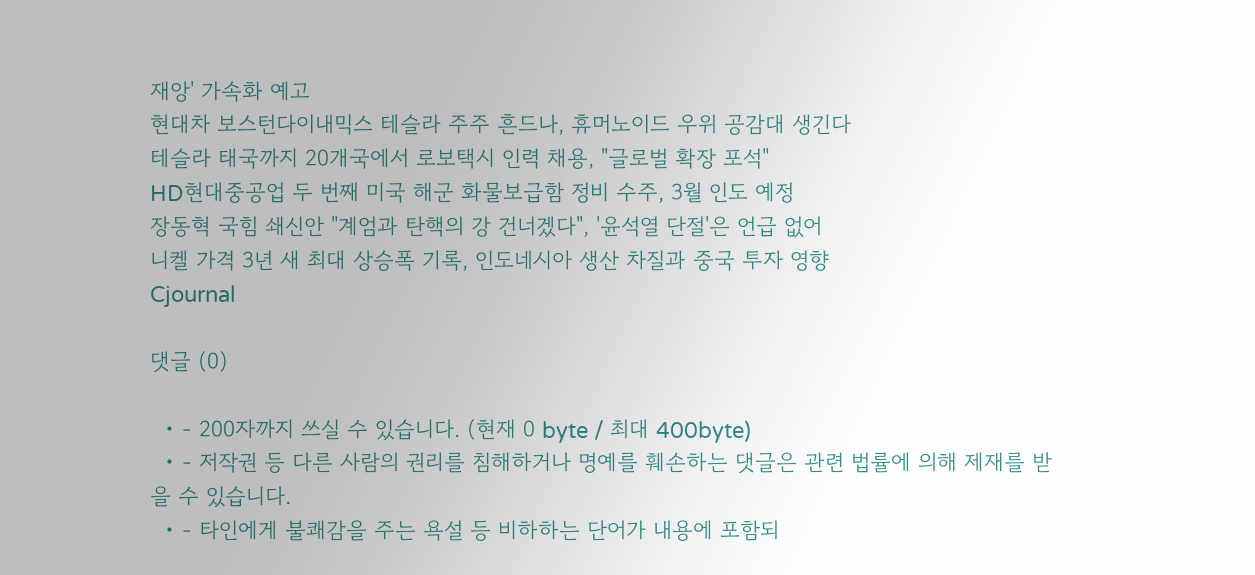재앙' 가속화 예고
현대차 보스턴다이내믹스 테슬라 주주 흔드나, 휴머노이드 우위 공감대 생긴다
테슬라 태국까지 20개국에서 로보택시 인력 채용, "글로벌 확장 포석"
HD현대중공업 두 번째 미국 해군 화물보급함 정비 수주, 3월 인도 예정
장동혁 국힘 쇄신안 "계엄과 탄핵의 강 건너겠다", '윤석열 단절'은 언급 없어
니켈 가격 3년 새 최대 상승폭 기록, 인도네시아 생산 차질과 중국 투자 영향
Cjournal

댓글 (0)

  • - 200자까지 쓰실 수 있습니다. (현재 0 byte / 최대 400byte)
  • - 저작권 등 다른 사람의 권리를 침해하거나 명예를 훼손하는 댓글은 관련 법률에 의해 제재를 받을 수 있습니다.
  • - 타인에게 불쾌감을 주는 욕설 등 비하하는 단어가 내용에 포함되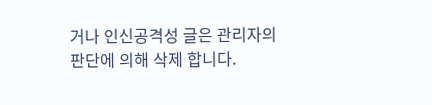거나 인신공격성 글은 관리자의 판단에 의해 삭제 합니다.